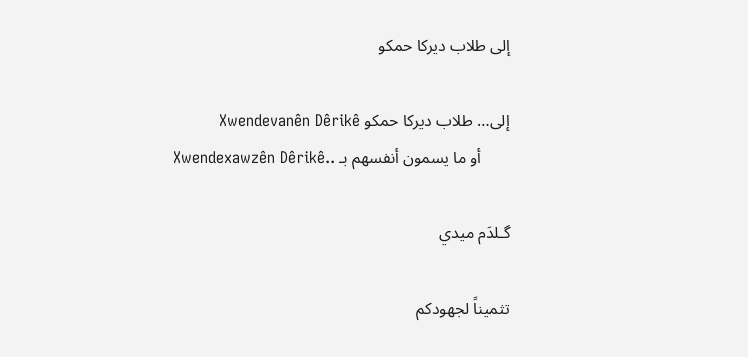إلى طلاب ديركا حمكو

إلى… طلاب ديركا حمكو Xwendevanên Dêrikê
       أو ما يسمون أنفسهم بـ ..Xwendexawzên Dêrikê

گـلدَم ميدي

تثميناً لجهودكم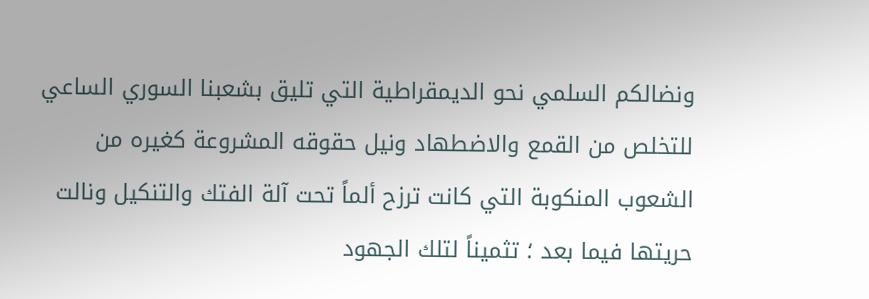ونضالكم السلمي نحو الديمقراطية التي تليق بشعبنا السوري الساعي للتخلص من القمع والاضطهاد ونيل حقوقه المشروعة كغيره من الشعوب المنكوبة التي كانت ترزح ألماً تحت آلة الفتك والتنكيل ونالت حريتها فيما بعد ؛ تثميناً لتلك الجهود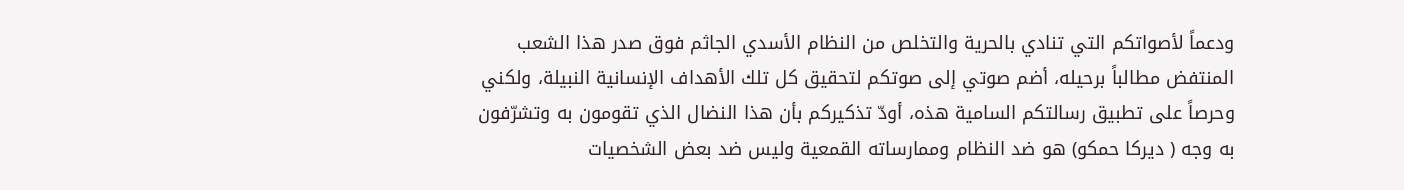ودعماً لأصواتكم التي تنادي بالحرية والتخلص من النظام الأسدي الجاثم فوق صدر هذا الشعب المنتفض مطالباً برحيله، أضم صوتي إلى صوتكم لتحقيق كل تلك الأهداف الإنسانية النبيلة، ولكني وحرصاً على تطبيق رسالتكم السامية هذه، أودّ تذكيركم بأن هذا النضال الذي تقومون به وتشرّفون به وجه ( ديركا حمكو) هو ضد النظام وممارساته القمعية وليس ضد بعض الشخصيات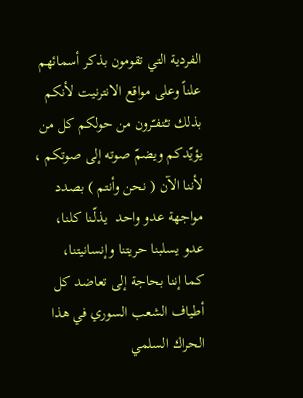الفردية التي تقومون بذكر أسمائهم علناً وعلى مواقع الانترنيت لأنكم بذلك تـُنفـّرون من حولكم كل من يؤيّدكم ويضمّ صوته إلى صوتكم ، لأننا الآن ( نحن وأنتم ) بصدد مواجهة عدو واحد  يذلّـنا كلنا، عدو يسلبنا حريتنا وإنسانيتنا،
كما إننا بحاجة إلى تعاضد كل أطياف الشعب السوري في هذا الحراك السلمي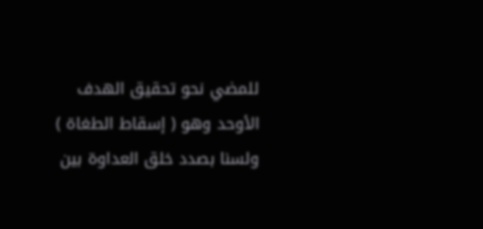للمضي نحو تحقيق الهدف الأوحد وهو ( إسقاط الطغاة ) ولسنا بصدد خلق العداوة بين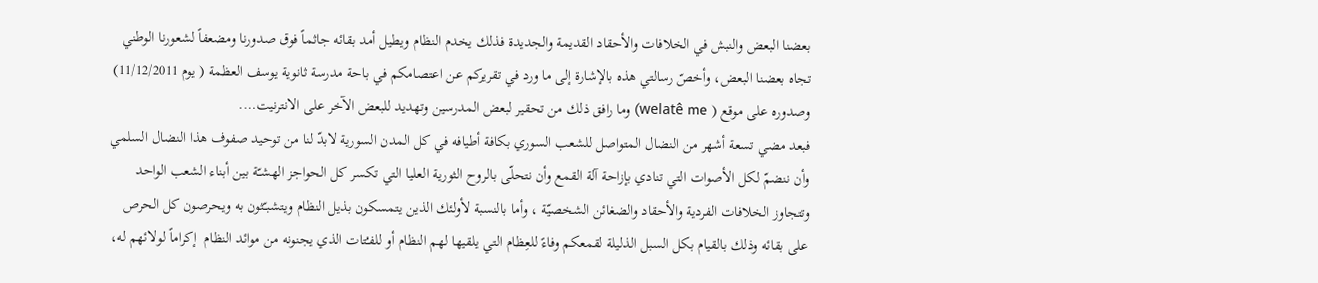بعضنا البعض والنبش في الخلافات والأحقاد القديمة والجديدة فذلك يخدم النظام ويطيل أمد بقائه جاثماً فوق صدورنا ومضعفاً لشعورنا الوطني تجاه بعضنا البعض، وأخصّ رسالتي هذه بالإشارة إلى ما ورد في تقريركم عن اعتصامكم في باحة مدرسة ثانوية يوسف العظمة ( يوم 11/12/2011) وصدوره على موقع ( welatê me) وما رافق ذلك من تحقير لبعض المدرسين وتهديد للبعض الآخر على الانترنيت….
فبعد مضي تسعة أشهر من النضال المتواصل للشعب السوري بكافة أطيافه في كل المدن السورية لابدّ لنا من توحيد صفوف هذا النضال السلمي وأن ننضمّ لكل الأصوات التي تنادي بإزاحة آلة القمع وأن نتحلّى بالروح الثورية العليا التي تكسر كل الحواجز الهشـّة بين أبناء الشعب الواحد وتتجاوز الخلافات الفردية والأحقاد والضغائن الشخصيّة ، وأما بالنسبة لأولئك الذين يتمسكون بذيل النظام ويتشبـّثون به ويحرصون كل الحرص على بقائه وذلك بالقيام بكل السبل الذليلة لقمعكم وفاءً للعِظام التي يلقيها لهم النظام أو للفـُتات الذي يجنونه من موائد النظام  إكراماً لولائهم له،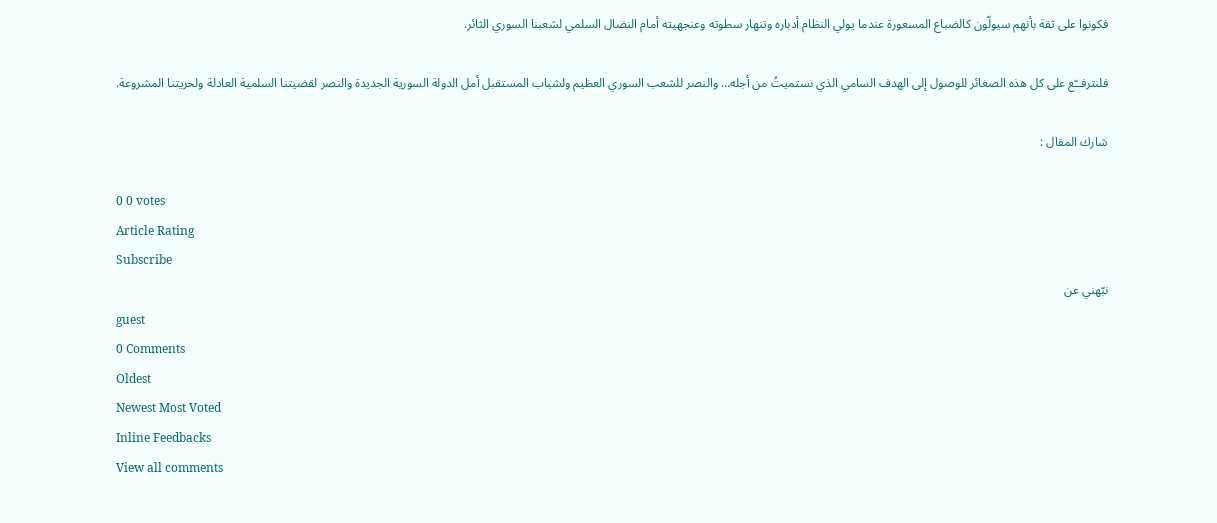فكونوا على ثقة بأنهم سيولّون كالضباع المسعورة عندما يولي النظام أدباره وتنهار سطوته وعنجهيته أمام النضال السلمي لشعبنا السوري الثائر.

فلنترفــّع على كل هذه الصغائر للوصول إلى الهدف السامي الذي نستميتُ من أجله… والنصر للشعب السوري العظيم ولشباب المستقبل أمل الدولة السورية الجديدة والنصر لقضيتنا السلمية العادلة ولحريتنا المشروعة.

شارك المقال :

0 0 votes
Article Rating
Subscribe
نبّهني عن
guest
0 Comments
Oldest
Newest Most Voted
Inline Feedbacks
View all comments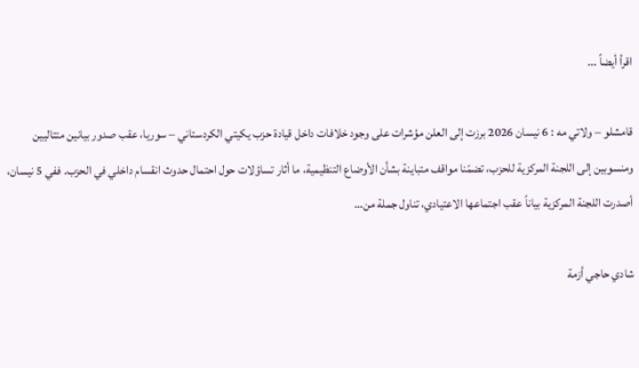اقرأ أيضاً ...

قامشلو – ولاتي مه : 6 نيسان 2026 برزت إلى العلن مؤشرات على وجود خلافات داخل قيادة حزب يكيتي الكردستاني – سوريا، عقب صدور بيانين متتاليين ومنسوبين إلى اللجنة المركزية للحزب، تضمّنا مواقف متباينة بشأن الأوضاع التنظيمية، ما أثار تساؤلات حول احتمال حدوث انقسام داخلي في الحزب. ففي 5 نيسان، أصدرت اللجنة المركزية بياناً عقب اجتماعها الاعتيادي، تناول جملة من…

شادي حاجي أزمة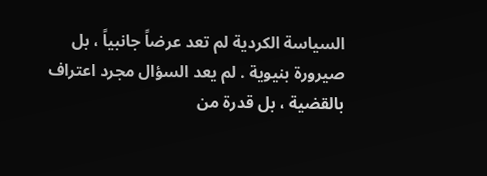السياسة الكردية لم تعد عرضاً جانبياً ، بل صيرورة بنيوية . لم يعد السؤال مجرد اعتراف بالقضية ، بل قدرة من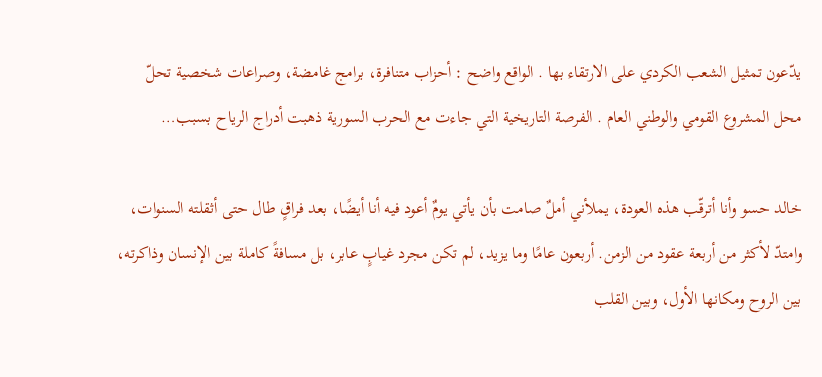يدّعون تمثيل الشعب الكردي على الارتقاء بها . الواقع واضح : أحزاب متنافرة، برامج غامضة، وصراعات شخصية تحلّ محل المشروع القومي والوطني العام . الفرصة التاريخية التي جاءت مع الحرب السورية ذهبت أدراج الرياح بسبب…

خالد حسو وأنا أترقّب هذه العودة، يملأني أملٌ صامت بأن يأتي يومٌ أعود فيه أنا أيضًا، بعد فراقٍ طال حتى أثقلته السنوات، وامتدّ لأكثر من أربعة عقود من الزمن. أربعون عامًا وما يزيد، لم تكن مجرد غيابٍ عابر، بل مسافةً كاملة بين الإنسان وذاكرته، بين الروح ومكانها الأول، وبين القلب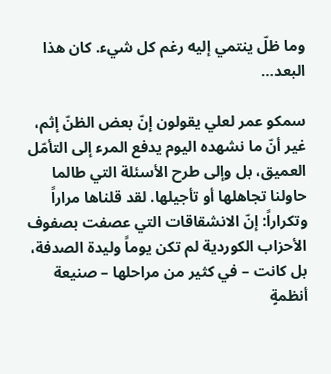وما ظلّ ينتمي إليه رغم كل شيء. كان هذا البعد…

سمكو عمر لعلي يقولون إنّ بعض الظنّ إثم، غير أنّ ما نشهده اليوم يدفع المرء إلى التأمّل العميق، بل وإلى طرح الأسئلة التي طالما حاولنا تجاهلها أو تأجيلها. لقد قلناها مراراً وتكراراً: إنّ الانشقاقات التي عصفت بصفوف الأحزاب الكوردية لم تكن يوماً وليدة الصدفة، بل كانت – في كثير من مراحلها – صنيعة أنظمةٍ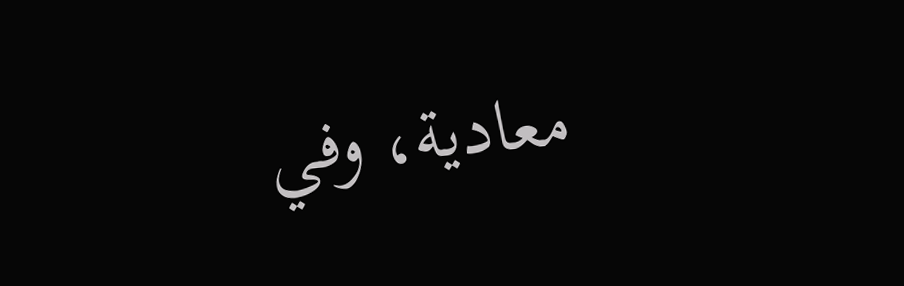معادية، وفي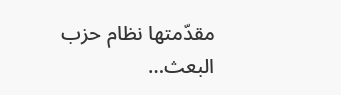مقدّمتها نظام حزب البعث…